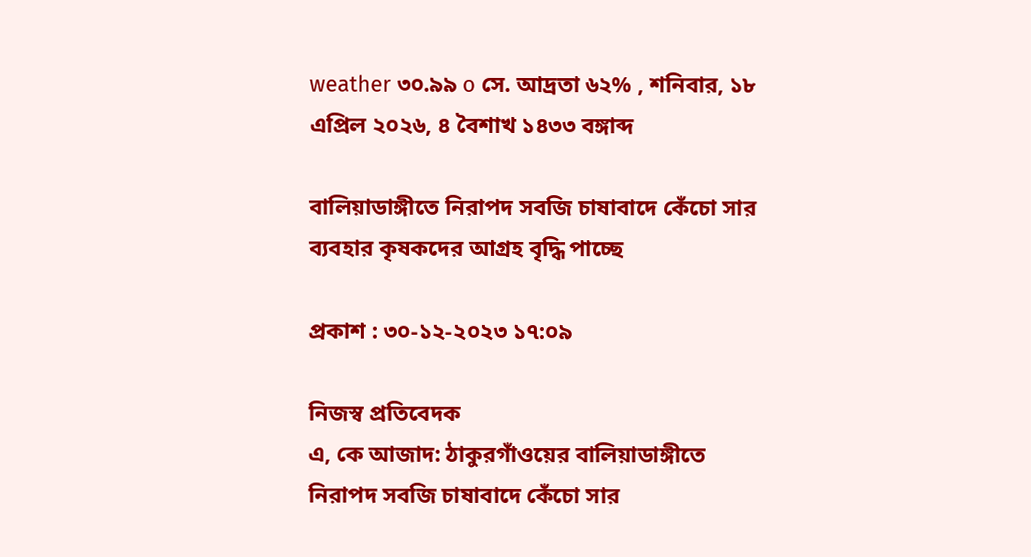weather ৩০.৯৯ o সে. আদ্রতা ৬২% , শনিবার, ১৮ এপ্রিল ২০২৬, ৪ বৈশাখ ১৪৩৩ বঙ্গাব্দ

বালিয়াডাঙ্গীতে নিরাপদ সবজি চাষাবাদে কেঁচো সার ব্যবহার কৃষকদের আগ্রহ বৃদ্ধি পাচ্ছে

প্রকাশ : ৩০-১২-২০২৩ ১৭:০৯

নিজস্ব প্রতিবেদক
এ, কে আজাদ: ঠাকুরগাঁওয়ের বালিয়াডাঙ্গীতে নিরাপদ সবজি চাষাবাদে কেঁচো সার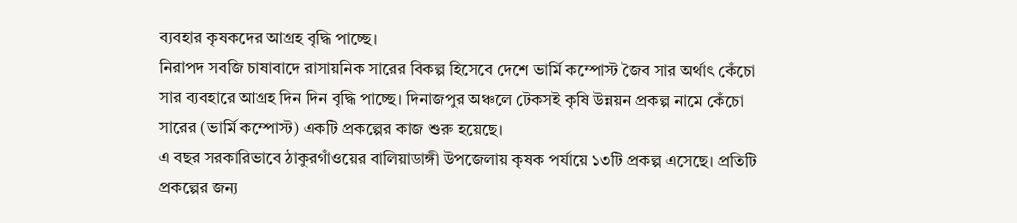ব্যবহার কৃষকদের আগ্রহ বৃদ্ধি পাচ্ছে।
নিরাপদ সবজি চাষাবাদে রাসায়নিক সারের বিকল্প হিসেবে দেশে ভার্মি কম্পোস্ট জৈব সার অর্থাৎ কেঁচো সার ব্যবহারে আগ্রহ দিন দিন বৃদ্ধি পাচ্ছে। দিনাজপুর অঞ্চলে টেকসই কৃষি উন্নয়ন প্রকল্প নামে কেঁচো সারের (ভার্মি কম্পোস্ট) একটি প্রকল্পের কাজ শুরু হয়েছে।
এ বছর সরকারিভাবে ঠাকুরগাঁওয়ের বালিয়াডাঙ্গী উপজেলায় কৃষক পর্যায়ে ১৩টি প্রকল্প এসেছে। প্রতিটি প্রকল্পের জন্য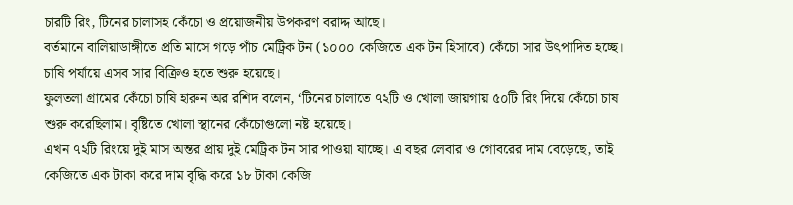চারটি রিং, টিনের চালাসহ কেঁচো ও প্রয়োজনীয় উপকরণ বরাদ্দ আছে।
বর্তমানে বালিয়াডাঙ্গীতে প্রতি মাসে গড়ে পাঁচ মেট্রিক টন (১০০০ কেজিতে এক টন হিসাবে) কেঁচো সার উৎপাদিত হচ্ছে। চাষি পর্যায়ে এসব সার বিক্রিও হতে শুরু হয়েছে।
ফুলতলা গ্রামের কেঁচো চাষি হারুন অর রশিদ বলেন, ‘টিনের চালাতে ৭২টি ও খোলা জায়গায় ৫০টি রিং দিয়ে কেঁচো চাষ শুরু করেছিলাম। বৃষ্টিতে খোলা স্থানের কেঁচোগুলো নষ্ট হয়েছে।
এখন ৭২টি রিংয়ে দুই মাস অন্তর প্রায় দুই মেট্রিক টন সার পাওয়া যাচ্ছে। এ বছর লেবার ও গোবরের দাম বেড়েছে, তাই কেজিতে এক টাকা করে দাম বৃদ্ধি করে ১৮ টাকা কেজি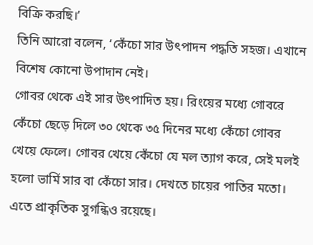বিক্রি করছি।’
তিনি আরো বলেন, ‘কেঁচো সার উৎপাদন পদ্ধতি সহজ। এখানে বিশেষ কোনো উপাদান নেই।
গোবর থেকে এই সার উৎপাদিত হয়। রিংয়ের মধ্যে গোবরে কেঁচো ছেড়ে দিলে ৩০ থেকে ৩৫ দিনের মধ্যে কেঁচো গোবর খেয়ে ফেলে। গোবর খেয়ে কেঁচো যে মল ত্যাগ করে, সেই মলই হলো ভার্মি সার বা কেঁচো সার। দেখতে চায়ের পাতির মতো। এতে প্রাকৃতিক সুগন্ধিও রয়েছে।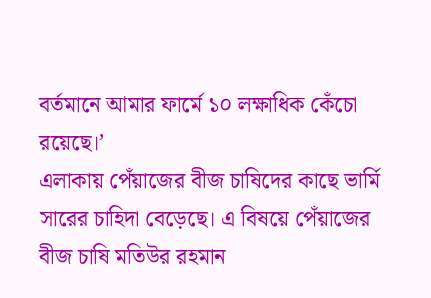বর্তমানে আমার ফার্মে ১০ লক্ষাধিক কেঁচো রয়েছে।’
এলাকায় পেঁয়াজের বীজ চাষিদের কাছে ভার্মি সারের চাহিদা বেড়েছে। এ বিষয়ে পেঁয়াজের বীজ চাষি মতিউর রহমান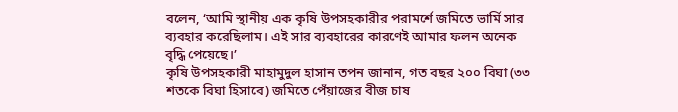বলেন, ‘আমি স্থানীয় এক কৃষি উপসহকারীর পরামর্শে জমিতে ভার্মি সার ব্যবহার করেছিলাম। এই সার ব্যবহারের কারণেই আমার ফলন অনেক বৃদ্ধি পেয়েছে।’
কৃষি উপসহকারী মাহামুদুল হাসান তপন জানান, গত বছর ২০০ বিঘা (৩৩ শতকে বিঘা হিসাবে) জমিতে পেঁয়াজের বীজ চাষ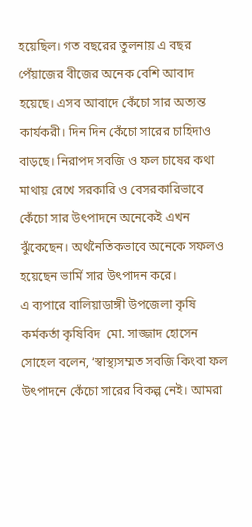হয়েছিল। গত বছরের তুলনায় এ বছর পেঁয়াজের বীজের অনেক বেশি আবাদ হয়েছে। এসব আবাদে কেঁচো সার অত্যন্ত কার্যকরী। দিন দিন কেঁচো সারের চাহিদাও বাড়ছে। নিরাপদ সবজি ও ফল চাষের কথা মাথায় রেখে সরকারি ও বেসরকারিভাবে কেঁচো সার উৎপাদনে অনেকেই এখন ঝুঁকেছেন। অর্থনৈতিকভাবে অনেকে সফলও হয়েছেন ভার্মি সার উৎপাদন করে।
এ ব্যপারে বালিয়াডাঙ্গী উপজেলা কৃষি কর্মকর্তা কৃষিবিদ  মো. সাজ্জাদ হোসেন সোহেল বলেন, ‘স্বাস্থ্যসম্মত সবজি কিংবা ফল উৎপাদনে কেঁচো সারের বিকল্প নেই। আমরা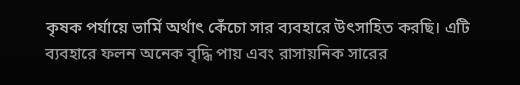কৃষক পর্যায়ে ভার্মি অর্থাৎ কেঁচো সার ব্যবহারে উৎসাহিত করছি। এটি ব্যবহারে ফলন অনেক বৃদ্ধি পায় এবং রাসায়নিক সারের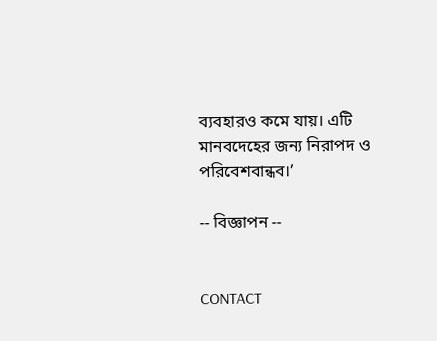ব্যবহারও কমে যায়। এটি মানবদেহের জন্য নিরাপদ ও পরিবেশবান্ধব।’

-- বিজ্ঞাপন --


CONTACT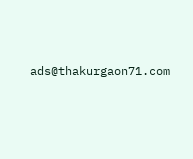ads@thakurgaon71.com